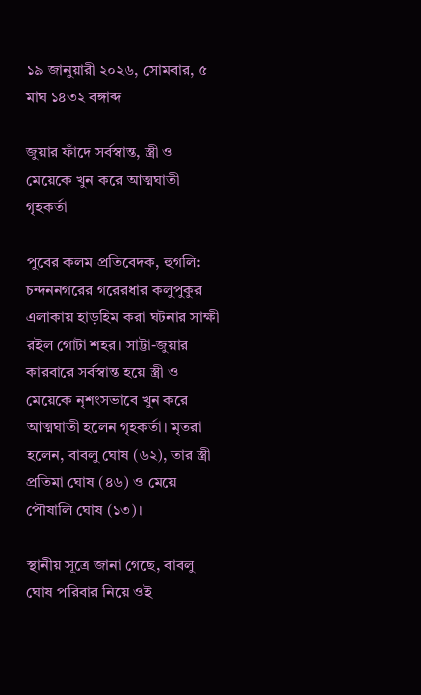১৯ জানুয়ারী ২০২৬, সোমবার, ৫ মাঘ ১৪৩২ বঙ্গাব্দ

জুয়ার ফাঁদে সর্বস্বান্ত, স্ত্রী ও মেয়েকে খুন করে আত্মঘাতী গৃহকর্তা

পুবের কলম প্রতিবেদক, হুগলি:  চন্দননগরের গরেরধার কলুপুকুর এলাকায় হাড়হিম করা ঘটনার সাক্ষী রইল গোটা শহর। সাট্টা-জুয়ার কারবারে সর্বস্বান্ত হয়ে স্ত্রী ও মেয়েকে নৃশংসভাবে খুন করে আত্মঘাতী হলেন গৃহকর্তা। মৃতরা হলেন, বাবলু ঘোষ (৬২), তার স্ত্রী প্রতিমা ঘোষ (৪৬) ও মেয়ে পৌষালি ঘোষ (১৩)।

স্থানীয় সূত্রে জানা গেছে, বাবলু ঘোষ পরিবার নিয়ে ওই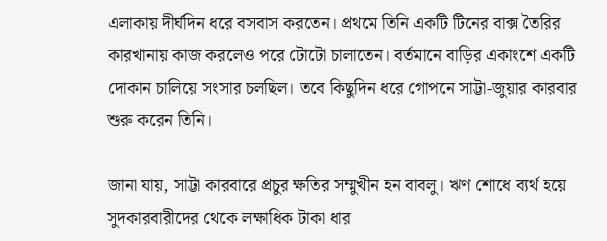এলাকায় দীর্ঘদিন ধরে বসবাস করতেন। প্রথমে তিনি একটি টিনের বাক্স তৈরির কারখানায় কাজ করলেও পরে টোটো চালাতেন। বর্তমানে বাড়ির একাংশে একটি দোকান চালিয়ে সংসার চলছিল। তবে কিছুদিন ধরে গোপনে সাট্টা-জুয়ার কারবার শুরু করেন তিনি।

জানা যায়, সাট্টা কারবারে প্রচুর ক্ষতির সম্মুখীন হন বাবলু। ঋণ শোধে ব্যর্থ হয়ে সুদকারবারীদের থেকে লক্ষাধিক টাকা ধার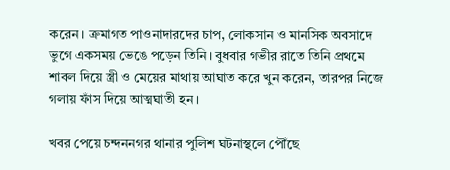করেন। ক্রমাগত পাওনাদারদের চাপ, লোকসান ও মানসিক অবসাদে ভুগে একসময় ভেঙে পড়েন তিনি। বুধবার গভীর রাতে তিনি প্রথমে শাবল দিয়ে স্ত্রী ও মেয়ের মাথায় আঘাত করে খুন করেন, তারপর নিজে গলায় ফাঁস দিয়ে আত্মঘাতী হন।

খবর পেয়ে চন্দননগর থানার পুলিশ ঘটনাস্থলে পৌঁছে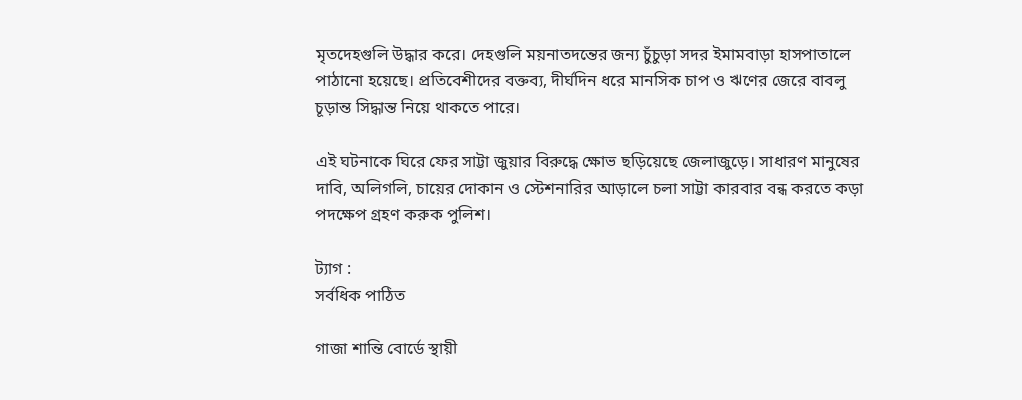মৃতদেহগুলি উদ্ধার করে। দেহগুলি ময়নাতদন্তের জন্য চুঁচুড়া সদর ইমামবাড়া হাসপাতালে পাঠানো হয়েছে। প্রতিবেশীদের বক্তব্য, দীর্ঘদিন ধরে মানসিক চাপ ও ঋণের জেরে বাবলু চূড়ান্ত সিদ্ধান্ত নিয়ে থাকতে পারে।

এই ঘটনাকে ঘিরে ফের সাট্টা জুয়ার বিরুদ্ধে ক্ষোভ ছড়িয়েছে জেলাজুড়ে। সাধারণ মানুষের দাবি, অলিগলি, চায়ের দোকান ও স্টেশনারির আড়ালে চলা সাট্টা কারবার বন্ধ করতে কড়া পদক্ষেপ গ্রহণ করুক পুলিশ।

ট্যাগ :
সর্বধিক পাঠিত

গাজা শান্তি বোর্ডে স্থায়ী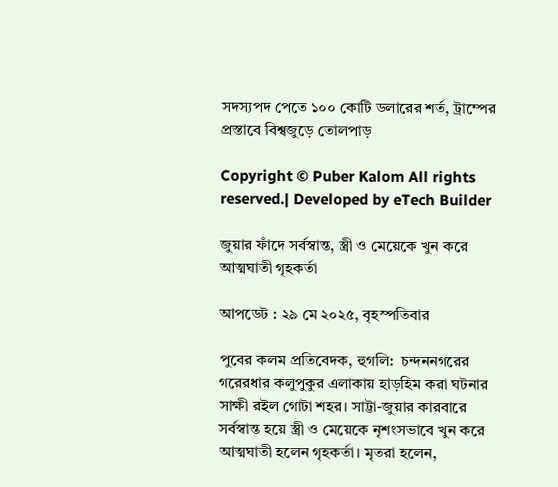সদস্যপদ পেতে ১০০ কোটি ডলারের শর্ত, ট্রাম্পের প্রস্তাবে বিশ্বজুড়ে তোলপাড়

Copyright © Puber Kalom All rights reserved.| Developed by eTech Builder

জুয়ার ফাঁদে সর্বস্বান্ত, স্ত্রী ও মেয়েকে খুন করে আত্মঘাতী গৃহকর্তা

আপডেট : ২৯ মে ২০২৫, বৃহস্পতিবার

পুবের কলম প্রতিবেদক, হুগলি:  চন্দননগরের গরেরধার কলুপুকুর এলাকায় হাড়হিম করা ঘটনার সাক্ষী রইল গোটা শহর। সাট্টা-জুয়ার কারবারে সর্বস্বান্ত হয়ে স্ত্রী ও মেয়েকে নৃশংসভাবে খুন করে আত্মঘাতী হলেন গৃহকর্তা। মৃতরা হলেন,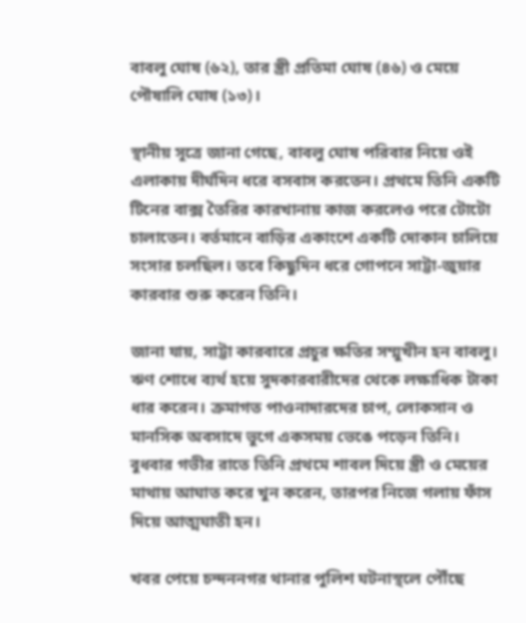বাবলু ঘোষ (৬২), তার স্ত্রী প্রতিমা ঘোষ (৪৬) ও মেয়ে পৌষালি ঘোষ (১৩)।

স্থানীয় সূত্রে জানা গেছে, বাবলু ঘোষ পরিবার নিয়ে ওই এলাকায় দীর্ঘদিন ধরে বসবাস করতেন। প্রথমে তিনি একটি টিনের বাক্স তৈরির কারখানায় কাজ করলেও পরে টোটো চালাতেন। বর্তমানে বাড়ির একাংশে একটি দোকান চালিয়ে সংসার চলছিল। তবে কিছুদিন ধরে গোপনে সাট্টা-জুয়ার কারবার শুরু করেন তিনি।

জানা যায়, সাট্টা কারবারে প্রচুর ক্ষতির সম্মুখীন হন বাবলু। ঋণ শোধে ব্যর্থ হয়ে সুদকারবারীদের থেকে লক্ষাধিক টাকা ধার করেন। ক্রমাগত পাওনাদারদের চাপ, লোকসান ও মানসিক অবসাদে ভুগে একসময় ভেঙে পড়েন তিনি। বুধবার গভীর রাতে তিনি প্রথমে শাবল দিয়ে স্ত্রী ও মেয়ের মাথায় আঘাত করে খুন করেন, তারপর নিজে গলায় ফাঁস দিয়ে আত্মঘাতী হন।

খবর পেয়ে চন্দননগর থানার পুলিশ ঘটনাস্থলে পৌঁছে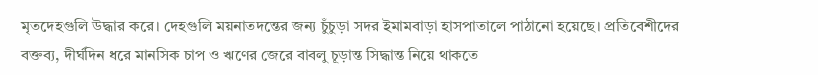মৃতদেহগুলি উদ্ধার করে। দেহগুলি ময়নাতদন্তের জন্য চুঁচুড়া সদর ইমামবাড়া হাসপাতালে পাঠানো হয়েছে। প্রতিবেশীদের বক্তব্য, দীর্ঘদিন ধরে মানসিক চাপ ও ঋণের জেরে বাবলু চূড়ান্ত সিদ্ধান্ত নিয়ে থাকতে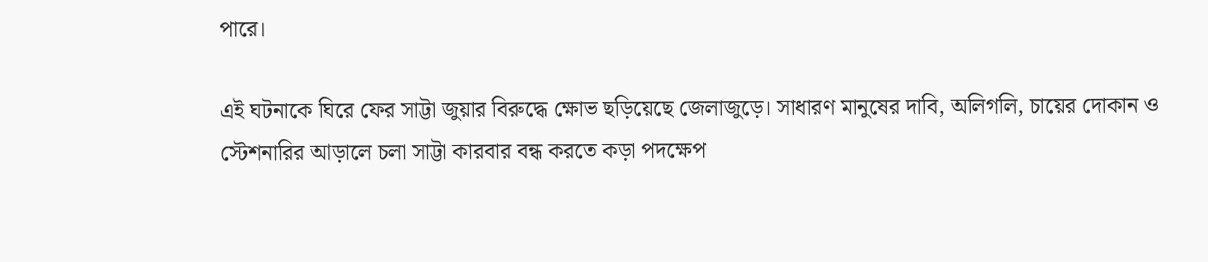পারে।

এই ঘটনাকে ঘিরে ফের সাট্টা জুয়ার বিরুদ্ধে ক্ষোভ ছড়িয়েছে জেলাজুড়ে। সাধারণ মানুষের দাবি, অলিগলি, চায়ের দোকান ও স্টেশনারির আড়ালে চলা সাট্টা কারবার বন্ধ করতে কড়া পদক্ষেপ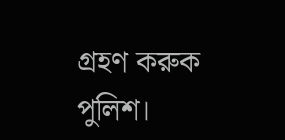গ্রহণ করুক পুলিশ।